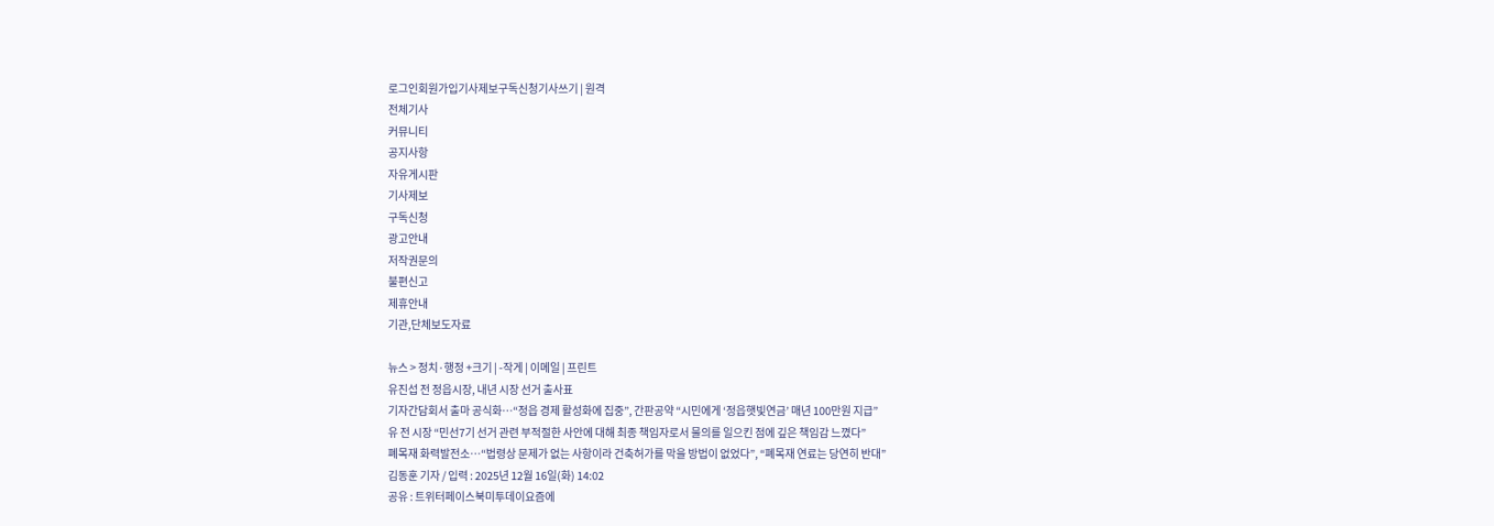로그인회원가입기사제보구독신청기사쓰기 | 원격
전체기사
커뮤니티
공지사항
자유게시판
기사제보
구독신청
광고안내
저작권문의
불편신고
제휴안내
기관,단체보도자료

뉴스 > 정치·행정 +크기 | -작게 | 이메일 | 프린트
유진섭 전 정읍시장, 내년 시장 선거 출사표
기자간담회서 출마 공식화…“정읍 경제 활성화에 집중”, 간판공약 “시민에게 ‘정읍햇빛연금’ 매년 100만원 지급”
유 전 시장 “민선7기 선거 관련 부적절한 사안에 대해 최종 책임자로서 물의를 일으킨 점에 깊은 책임감 느꼈다”
폐목재 화력발전소…“법령상 문제가 없는 사항이라 건축허가를 막을 방법이 없었다”, “폐목재 연료는 당연히 반대”
김동훈 기자 / 입력 : 2025년 12월 16일(화) 14:02
공유 : 트위터페이스북미투데이요즘에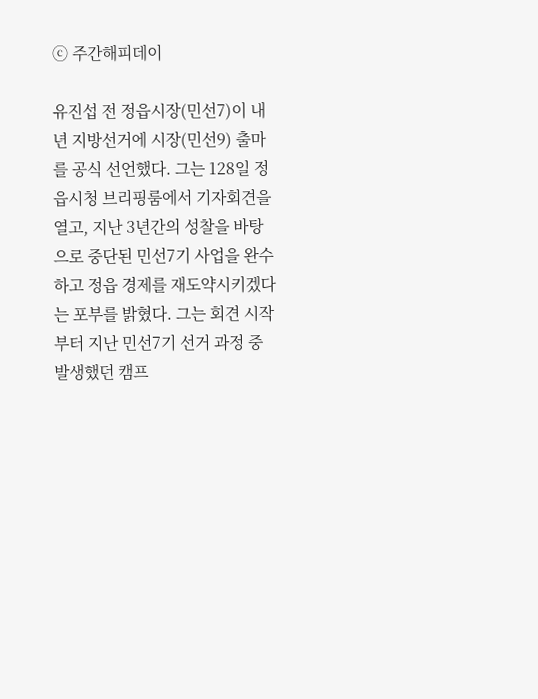ⓒ 주간해피데이

유진섭 전 정읍시장(민선7)이 내년 지방선거에 시장(민선9) 출마를 공식 선언했다. 그는 128일 정읍시청 브리핑룸에서 기자회견을 열고, 지난 3년간의 성찰을 바탕으로 중단된 민선7기 사업을 완수하고 정읍 경제를 재도약시키겠다는 포부를 밝혔다. 그는 회견 시작부터 지난 민선7기 선거 과정 중 발생했던 캠프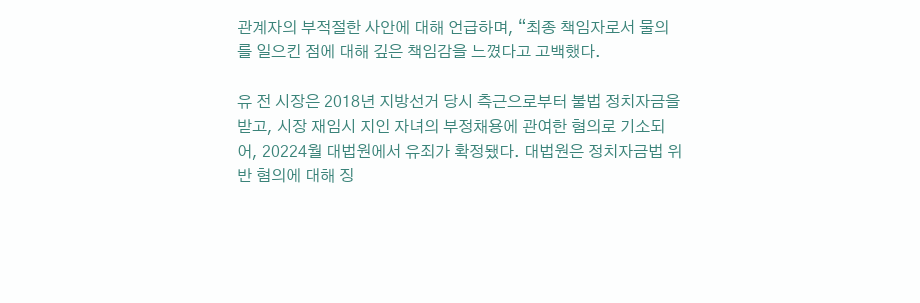관계자의 부적절한 사안에 대해 언급하며, “최종 책임자로서 물의를 일으킨 점에 대해 깊은 책임감을 느꼈다고 고백했다.

유 전 시장은 2018년 지방선거 당시 측근으로부터 불법 정치자금을 받고, 시장 재임시 지인 자녀의 부정채용에 관여한 혐의로 기소되어, 20224월 대법원에서 유죄가 확정됐다. 대법원은 정치자금법 위반 혐의에 대해 징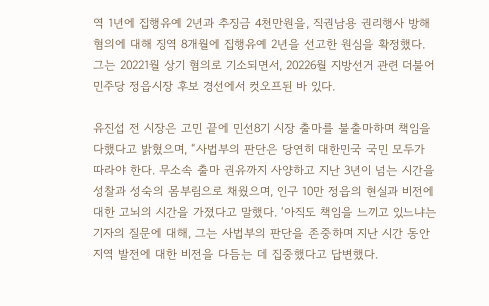역 1년에 집행유예 2년과 추징금 4천만원을, 직권남용 권리행사 방해 혐의에 대해 징역 8개월에 집행유예 2년을 선고한 원심을 확정했다. 그는 20221월 상기 혐의로 기소되면서, 20226월 지방선거 관련 더불어민주당 정읍시장 후보 경선에서 컷오프된 바 있다.

유진섭 전 시장은 고민 끝에 민선8기 시장 출마를 불출마하며 책임을 다했다고 밝혔으며, “사법부의 판단은 당연히 대한민국 국민 모두가 따라야 한다. 무소속 출마 권유까지 사양하고 지난 3년이 넘는 시간을 성찰과 성숙의 몸부림으로 채웠으며, 인구 10만 정읍의 현실과 비전에 대한 고뇌의 시간을 가졌다고 말했다. ‘아직도 책임을 느끼고 있느냐는 기자의 질문에 대해, 그는 사법부의 판단을 존중하며 지난 시간 동안 지역 발전에 대한 비전을 다듬는 데 집중했다고 답변했다.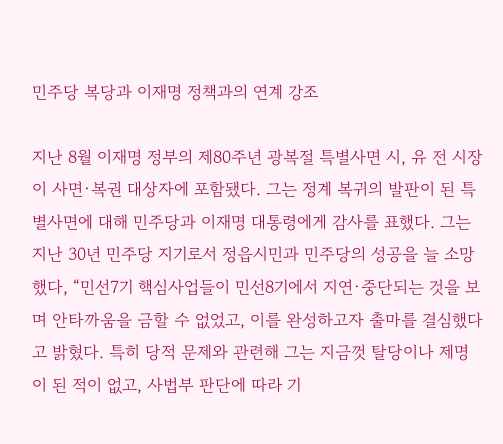민주당 복당과 이재명 정책과의 연계 강조

지난 8월 이재명 정부의 제80주년 광복절 특별사면 시, 유 전 시장이 사면·복권 대상자에 포함됐다. 그는 정계 복귀의 발판이 된 특별사면에 대해 민주당과 이재명 대통령에게 감사를 표했다. 그는 지난 30년 민주당 지기로서 정읍시민과 민주당의 성공을 늘 소망했다, “민선7기 핵심사업들이 민선8기에서 지연·중단되는 것을 보며 안타까움을 금할 수 없었고, 이를 완성하고자 출마를 결심했다고 밝혔다. 특히 당적 문제와 관련해 그는 지금껏 탈당이나 제명이 된 적이 없고, 사법부 판단에 따라 기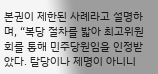본권이 제한된 사례라고 설명하며, “복당 절차를 밟아 최고위원회를 통해 민주당원임을 인정받았다. 탈당이나 제명이 아니니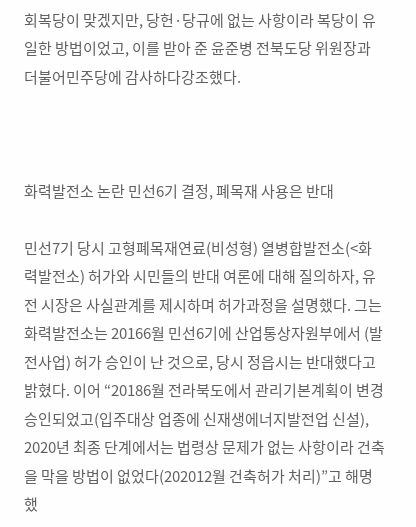회복당이 맞겠지만, 당헌·당규에 없는 사항이라 복당이 유일한 방법이었고, 이를 받아 준 윤준병 전북도당 위원장과 더불어민주당에 감사하다강조했다.



화력발전소 논란 민선6기 결정, 폐목재 사용은 반대

민선7기 당시 고형폐목재연료(비성형) 열병합발전소(<화력발전소) 허가와 시민들의 반대 여론에 대해 질의하자, 유 전 시장은 사실관계를 제시하며 허가과정을 설명했다. 그는 화력발전소는 20166월 민선6기에 산업통상자원부에서 (발전사업) 허가 승인이 난 것으로, 당시 정읍시는 반대했다고 밝혔다. 이어 “20186월 전라북도에서 관리기본계획이 변경 승인되었고(입주대상 업종에 신재생에너지발전업 신설), 2020년 최종 단계에서는 법령상 문제가 없는 사항이라 건축을 막을 방법이 없었다(202012월 건축허가 처리)”고 해명했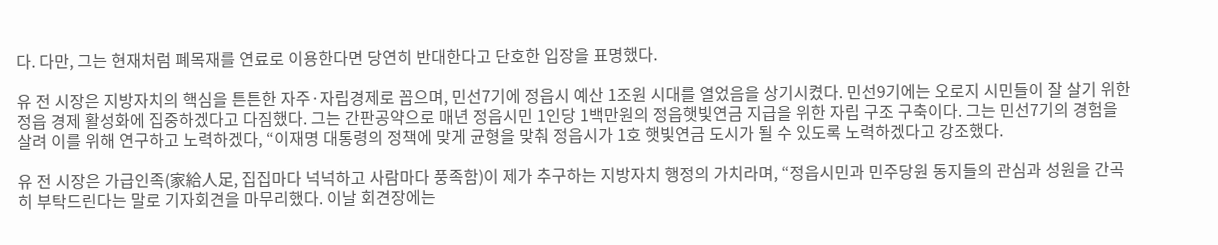다. 다만, 그는 현재처럼 폐목재를 연료로 이용한다면 당연히 반대한다고 단호한 입장을 표명했다.

유 전 시장은 지방자치의 핵심을 튼튼한 자주·자립경제로 꼽으며, 민선7기에 정읍시 예산 1조원 시대를 열었음을 상기시켰다. 민선9기에는 오로지 시민들이 잘 살기 위한 정읍 경제 활성화에 집중하겠다고 다짐했다. 그는 간판공약으로 매년 정읍시민 1인당 1백만원의 정읍햇빛연금 지급을 위한 자립 구조 구축이다. 그는 민선7기의 경험을 살려 이를 위해 연구하고 노력하겠다, “이재명 대통령의 정책에 맞게 균형을 맞춰 정읍시가 1호 햇빛연금 도시가 될 수 있도록 노력하겠다고 강조했다.

유 전 시장은 가급인족(家給人足, 집집마다 넉넉하고 사람마다 풍족함)이 제가 추구하는 지방자치 행정의 가치라며, “정읍시민과 민주당원 동지들의 관심과 성원을 간곡히 부탁드린다는 말로 기자회견을 마무리했다. 이날 회견장에는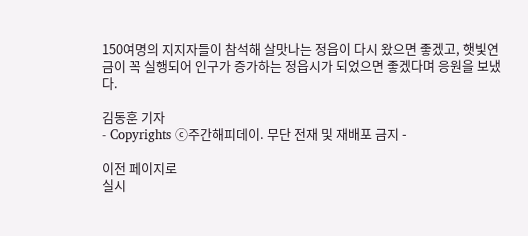150여명의 지지자들이 참석해 살맛나는 정읍이 다시 왔으면 좋겠고, 햇빛연금이 꼭 실행되어 인구가 증가하는 정읍시가 되었으면 좋겠다며 응원을 보냈다.

김동훈 기자
- Copyrights ⓒ주간해피데이. 무단 전재 및 재배포 금지 -

이전 페이지로
실시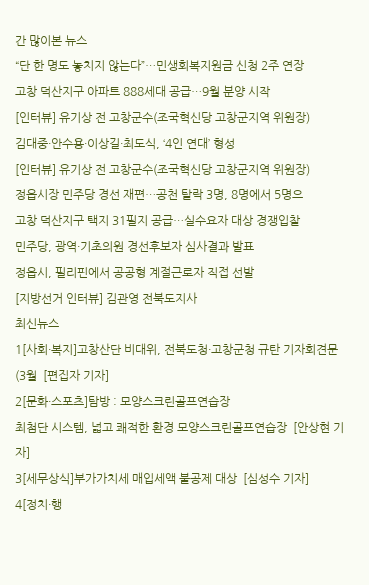간 많이본 뉴스
“단 한 명도 놓치지 않는다”…민생회복지원금 신청 2주 연장
고창 덕산지구 아파트 888세대 공급…9월 분양 시작
[인터뷰] 유기상 전 고창군수(조국혁신당 고창군지역 위원장)
김대중·안수용·이상길·최도식, ‘4인 연대’ 형성
[인터뷰] 유기상 전 고창군수(조국혁신당 고창군지역 위원장)
정읍시장 민주당 경선 재편…공천 탈락 3명, 8명에서 5명으
고창 덕산지구 택지 31필지 공급…실수요자 대상 경쟁입찰
민주당, 광역·기초의원 경선후보자 심사결과 발표
정읍시, 필리핀에서 공공형 계절근로자 직접 선발
[지방선거 인터뷰] 김관영 전북도지사
최신뉴스
1[사회·복지]고창산단 비대위, 전북도청·고창군청 규탄 기자회견문(3월  [편집자 기자]
2[문화·스포츠]탐방 : 모양스크린골프연습장
최첨단 시스템, 넓고 쾌적한 환경 모양스크린골프연습장  [안상현 기자]
3[세무상식]부가가치세 매입세액 불공제 대상  [심성수 기자]
4[정치·행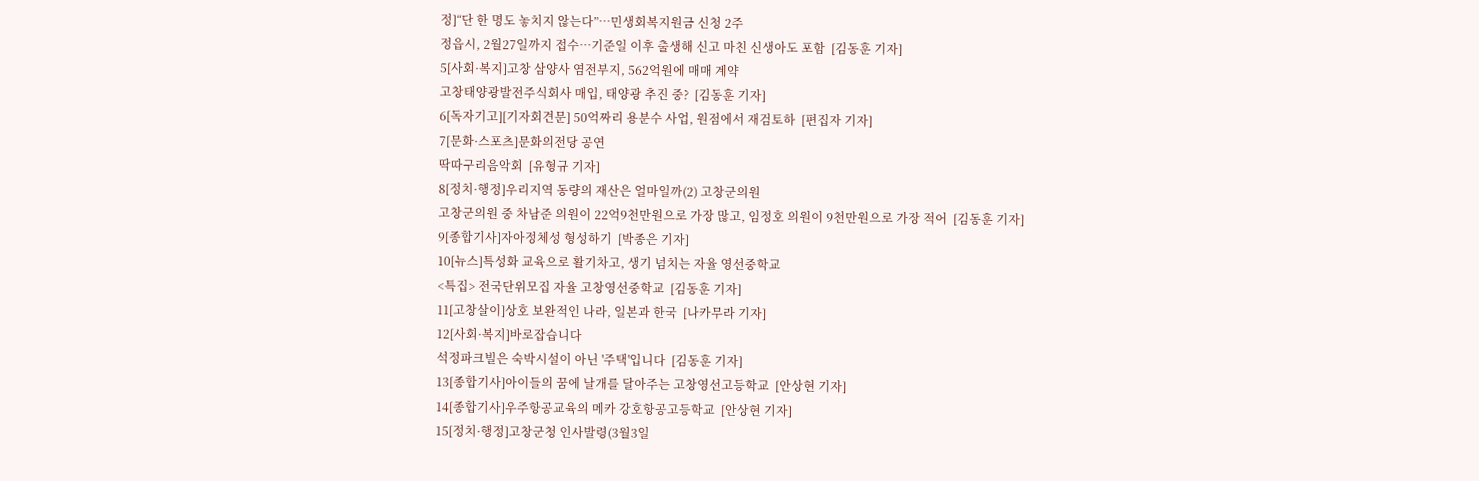정]“단 한 명도 놓치지 않는다”…민생회복지원금 신청 2주
정읍시, 2월27일까지 접수…기준일 이후 출생해 신고 마친 신생아도 포함  [김동훈 기자]
5[사회·복지]고창 삼양사 염전부지, 562억원에 매매 계약
고창태양광발전주식회사 매입, 태양광 추진 중?  [김동훈 기자]
6[독자기고][기자회견문] 50억짜리 용분수 사업, 원점에서 재검토하  [편집자 기자]
7[문화·스포츠]문화의전당 공연
딱따구리음악회  [유형규 기자]
8[정치·행정]우리지역 동량의 재산은 얼마일까(2) 고창군의원
고창군의원 중 차남준 의원이 22억9천만원으로 가장 많고, 임정호 의원이 9천만원으로 가장 적어  [김동훈 기자]
9[종합기사]자아정체성 형성하기  [박종은 기자]
10[뉴스]특성화 교육으로 활기차고, 생기 넘치는 자율 영선중학교
<특집> 전국단위모집 자율 고창영선중학교  [김동훈 기자]
11[고창살이]상호 보완적인 나라, 일본과 한국  [나카무라 기자]
12[사회·복지]바로잡습니다
석정파크빌은 숙박시설이 아닌 '주택'입니다  [김동훈 기자]
13[종합기사]아이들의 꿈에 날개를 달아주는 고창영선고등학교  [안상현 기자]
14[종합기사]우주항공교육의 메카 강호항공고등학교  [안상현 기자]
15[정치·행정]고창군청 인사발령(3월3일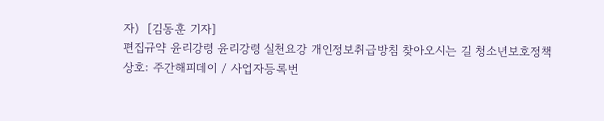자)  [김동훈 기자]
편집규약 윤리강령 윤리강령 실천요강 개인정보취급방침 찾아오시는 길 청소년보호정책
상호: 주간해피데이 / 사업자등록번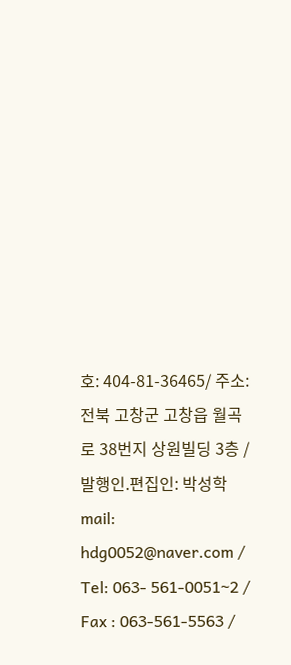호: 404-81-36465/ 주소: 전북 고창군 고창읍 월곡로 38번지 상원빌딩 3층 / 발행인.편집인: 박성학
mail: hdg0052@naver.com / Tel: 063- 561-0051~2 / Fax : 063-561-5563 /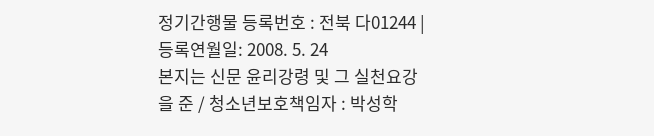정기간행물 등록번호 : 전북 다01244 | 등록연월일: 2008. 5. 24
본지는 신문 윤리강령 및 그 실천요강을 준 / 청소년보호책임자 : 박성학